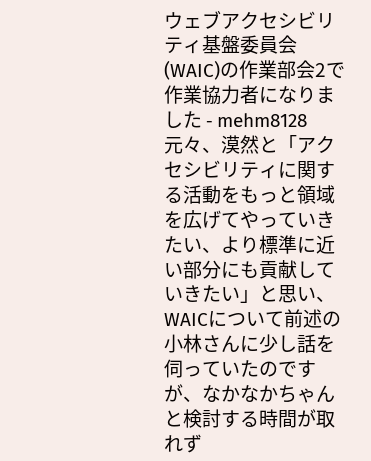ウェブアクセシビリティ基盤委員会(WAIC)の作業部会2で作業協力者になりました - mehm8128
元々、漠然と「アクセシビリティに関する活動をもっと領域を広げてやっていきたい、より標準に近い部分にも貢献していきたい」と思い、WAICについて前述の小林さんに少し話を伺っていたのですが、なかなかちゃんと検討する時間が取れず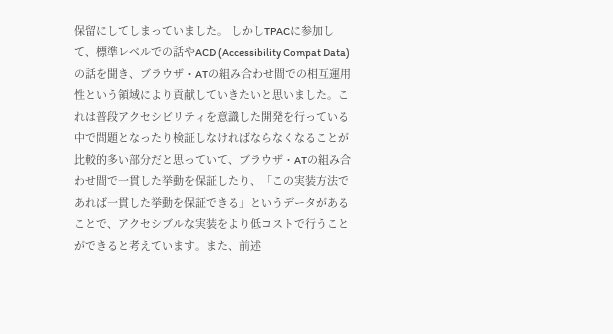保留にしてしまっていました。 しかしTPACに参加して、標準レベルでの話やACD (Accessibility Compat Data)の話を聞き、ブラウザ・ATの組み合わせ間での相互運用性という領域により貢献していきたいと思いました。これは普段アクセシビリティを意識した開発を行っている中で問題となったり検証しなければならなくなることが比較的多い部分だと思っていて、ブラウザ・ATの組み合わせ間で一貫した挙動を保証したり、「この実装方法であれば一貫した挙動を保証できる」というデータがあることで、アクセシブルな実装をより低コストで行うことができると考えています。また、前述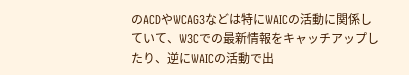のACDやWCAG3などは特にWAICの活動に関係していて、W3Cでの最新情報をキャッチアップしたり、逆にWAICの活動で出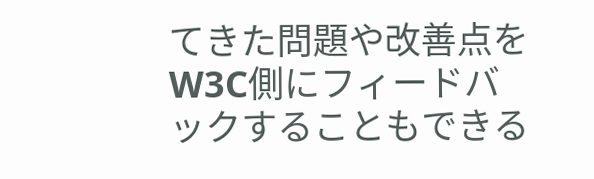てきた問題や改善点をW3C側にフィードバックすることもできる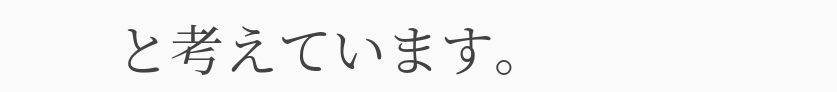と考えています。